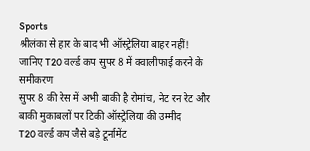Sports
श्रीलंका से हार के बाद भी ऑस्ट्रेलिया बाहर नहीं! जानिए T20 वर्ल्ड कप सुपर 8 में क्वालीफाई करने के समीकरण
सुपर 8 की रेस में अभी बाकी है रोमांच, नेट रन रेट और बाकी मुकाबलों पर टिकी ऑस्ट्रेलिया की उम्मीद
T20 वर्ल्ड कप जैसे बड़े टूर्नामेंट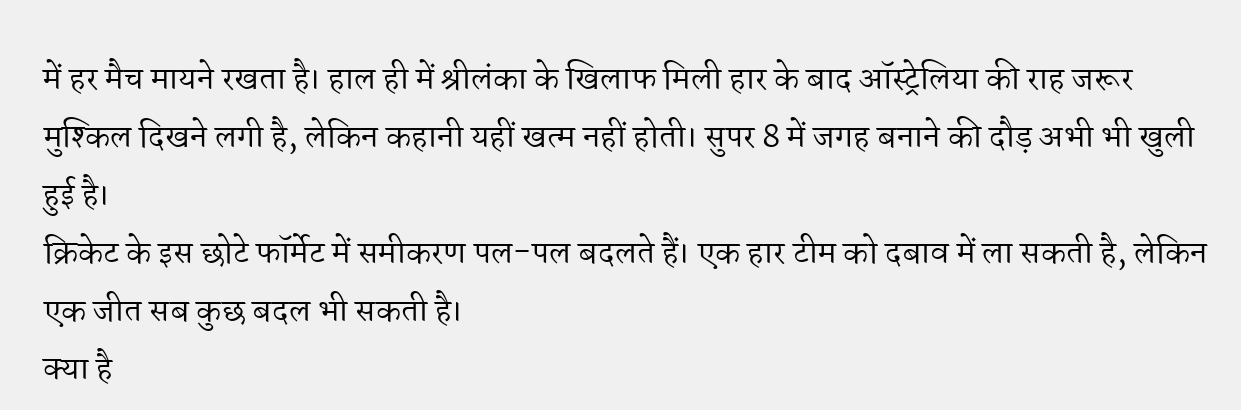में हर मैच मायने रखता है। हाल ही में श्रीलंका के खिलाफ मिली हार के बाद ऑस्ट्रेलिया की राह जरूर मुश्किल दिखने लगी है, लेकिन कहानी यहीं खत्म नहीं होती। सुपर 8 में जगह बनाने की दौड़ अभी भी खुली हुई है।
क्रिकेट के इस छोटे फॉर्मेट में समीकरण पल-पल बदलते हैं। एक हार टीम को दबाव में ला सकती है, लेकिन एक जीत सब कुछ बदल भी सकती है।
क्या है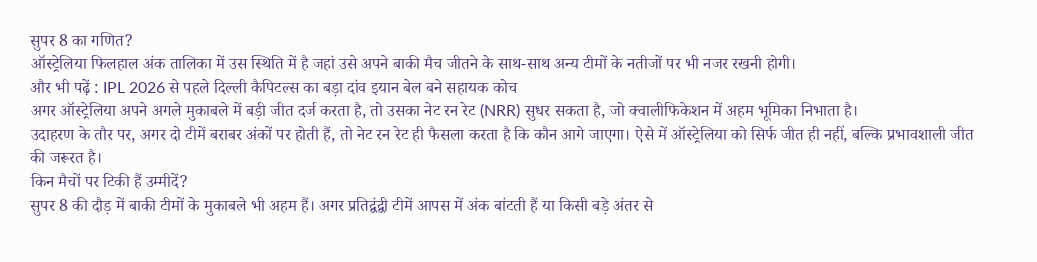सुपर 8 का गणित?
ऑस्ट्रेलिया फिलहाल अंक तालिका में उस स्थिति में है जहां उसे अपने बाकी मैच जीतने के साथ-साथ अन्य टीमों के नतीजों पर भी नजर रखनी होगी।
और भी पढ़ें : IPL 2026 से पहले दिल्ली कैपिटल्स का बड़ा दांव इयान बेल बने सहायक कोच
अगर ऑस्ट्रेलिया अपने अगले मुकाबले में बड़ी जीत दर्ज करता है, तो उसका नेट रन रेट (NRR) सुधर सकता है, जो क्वालीफिकेशन में अहम भूमिका निभाता है।
उदाहरण के तौर पर, अगर दो टीमें बराबर अंकों पर होती हैं, तो नेट रन रेट ही फैसला करता है कि कौन आगे जाएगा। ऐसे में ऑस्ट्रेलिया को सिर्फ जीत ही नहीं, बल्कि प्रभावशाली जीत की जरूरत है।
किन मैचों पर टिकी हैं उम्मीदें?
सुपर 8 की दौड़ में बाकी टीमों के मुकाबले भी अहम हैं। अगर प्रतिद्वंद्वी टीमें आपस में अंक बांटती हैं या किसी बड़े अंतर से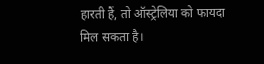हारती हैं, तो ऑस्ट्रेलिया को फायदा मिल सकता है।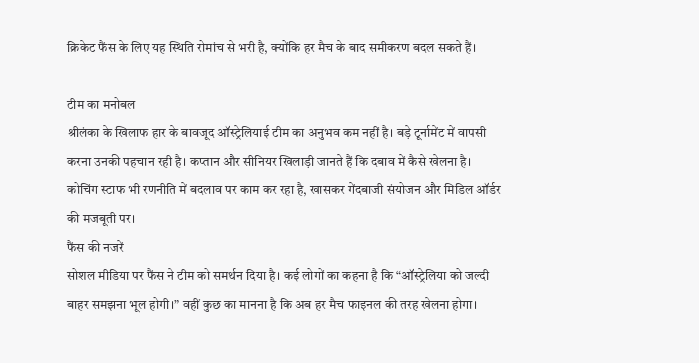क्रिकेट फैंस के लिए यह स्थिति रोमांच से भरी है, क्योंकि हर मैच के बाद समीकरण बदल सकते हैं।

टीम का मनोबल
श्रीलंका के खिलाफ हार के बावजूद ऑस्ट्रेलियाई टीम का अनुभव कम नहीं है। बड़े टूर्नामेंट में वापसी करना उनकी पहचान रही है। कप्तान और सीनियर खिलाड़ी जानते हैं कि दबाव में कैसे खेलना है।
कोचिंग स्टाफ भी रणनीति में बदलाव पर काम कर रहा है, खासकर गेंदबाजी संयोजन और मिडिल ऑर्डर की मजबूती पर।
फैंस की नजरें
सोशल मीडिया पर फैंस ने टीम को समर्थन दिया है। कई लोगों का कहना है कि “ऑस्ट्रेलिया को जल्दी बाहर समझना भूल होगी।” वहीं कुछ का मानना है कि अब हर मैच फाइनल की तरह खेलना होगा।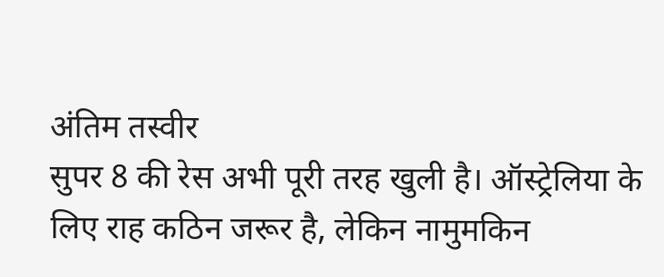अंतिम तस्वीर
सुपर 8 की रेस अभी पूरी तरह खुली है। ऑस्ट्रेलिया के लिए राह कठिन जरूर है, लेकिन नामुमकिन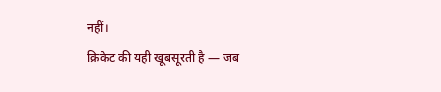नहीं।
क्रिकेट की यही खूबसूरती है — जब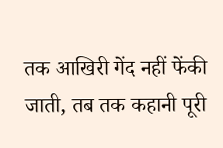तक आखिरी गेंद नहीं फेंकी जाती, तब तक कहानी पूरी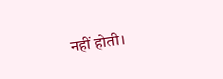नहीं होती।